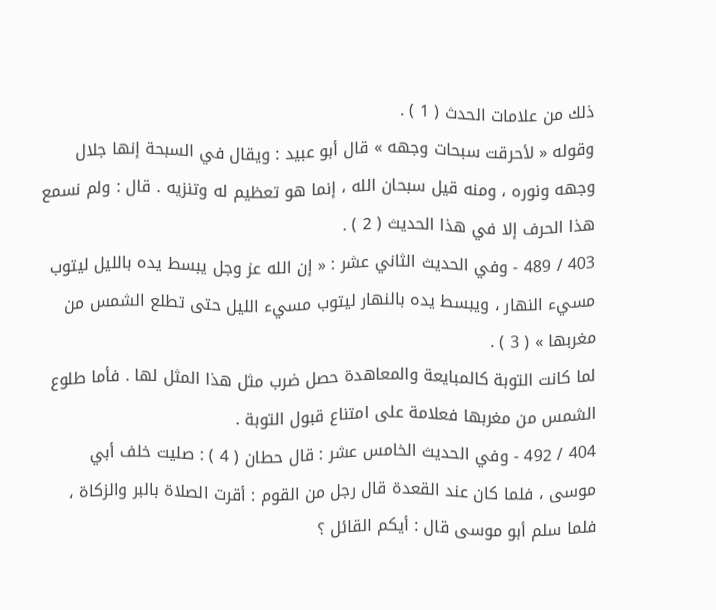ذلك من علامات الحدث ( 1 ) .
وقوله « لأحرقت سبحات وجهه » قال أبو عبيد : ويقال في السبحة إنها جلال وجهه ونوره ، ومنه قيل سبحان الله ، إنما هو تعظيم له وتنزيه . قال : ولم نسمع هذا الحرف إلا في هذا الحديث ( 2 ) .
403 / 489 - وفي الحديث الثاني عشر : « إن الله عز وجل يبسط يده بالليل ليتوب مسيء النهار ، ويبسط يده بالنهار ليتوب مسيء الليل حتى تطلع الشمس من مغربها » ( 3 ) .
لما كانت التوبة كالمبايعة والمعاهدة حصل ضرب مثل هذا المثل لها . فأما طلوع الشمس من مغربها فعلامة على امتناع قبول التوبة .
404 / 492 - وفي الحديث الخامس عشر : قال حطان ( 4 ) : صليت خلف أبي موسى ، فلما كان عند القعدة قال رجل من القوم : أقرت الصلاة بالبر والزكاة ، فلما سلم أبو موسى قال : أيكم القائل ؟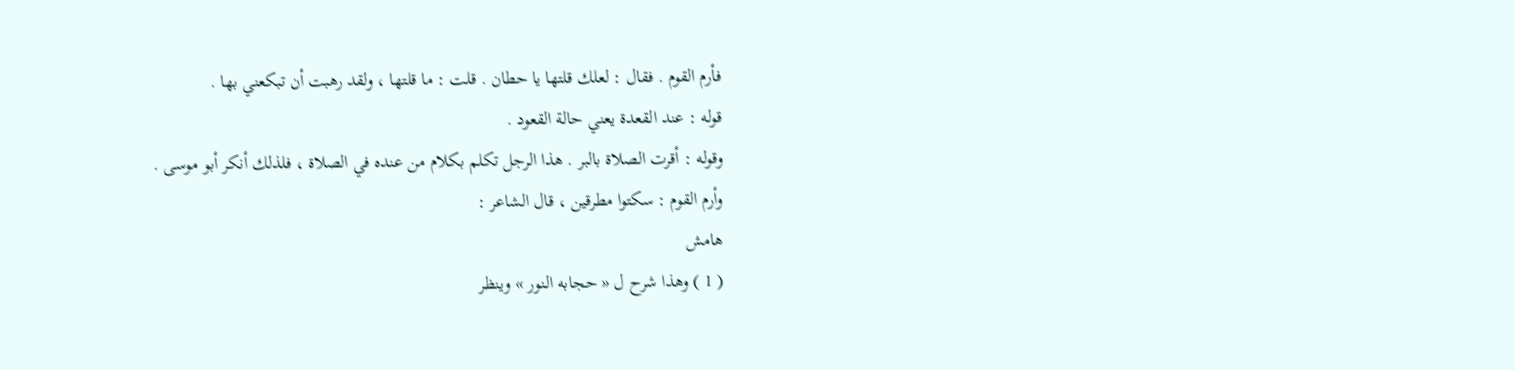فأرم القوم . فقال : لعلك قلتها يا حطان . قلت : ما قلتها ، ولقد رهبت أن تبكعني بها .
قوله : عند القعدة يعني حالة القعود .
وقوله : أقرت الصلاة بالبر . هذا الرجل تكلم بكلام من عنده في الصلاة ، فلذلك أنكر أبو موسى .
وأرم القوم : سكتوا مطرقين ، قال الشاعر :
هامش
( 1 ) وهذا شرح ل « حجابه النور » وينظر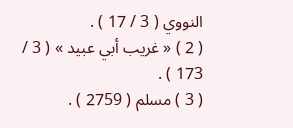النووي ( 3 / 17 ) .
( 2 ) « غريب أبي عبيد » ( 3 / 173 ) .
( 3 ) مسلم ( 2759 ) .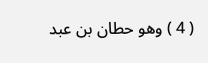( 4 ) وهو حطان بن عبد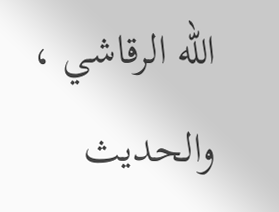الله الرقاشي ، والحديث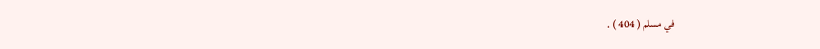في مسلم ( 404 ) .